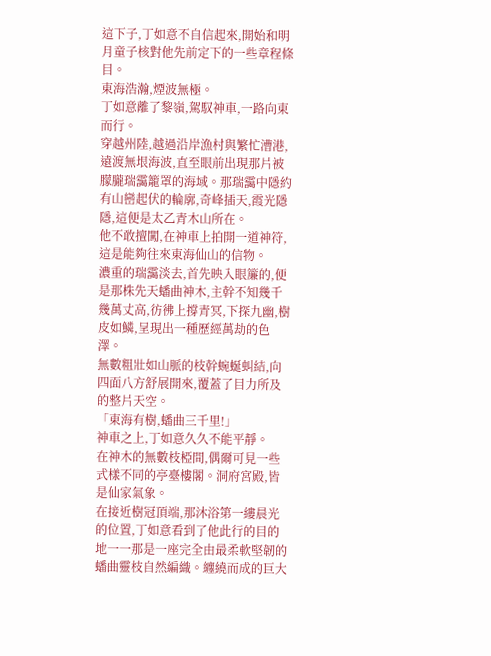這下子,丁如意不自信起來,開始和明月童子核對他先前定下的一些章程條目。
東海浩瀚,煙波無極。
丁如意離了黎嶺,駕馭神車,一路向東而行。
穿越州陸,越過沿岸漁村與繁忙漕港,遠渡無垠海波,直至眼前出現那片被朦朧瑞靄籠罩的海域。那瑞靄中隱約有山巒起伏的輪廓,奇峰插天,霞光隱隱,這便是太乙青木山所在。
他不敢擅闖,在神車上拍開一道神符,這是能夠往來東海仙山的信物。
濃重的瑞靄淡去,首先映入眼簾的,便是那株先天蟠曲神木,主幹不知幾千幾萬丈高,彷彿上撐青冥,下探九幽,樹皮如鱗,呈現出一種歷經萬劫的色澤。
無數粗壯如山脈的枝幹蜿蜒虯結,向四面八方舒展開來,覆蓋了目力所及的整片天空。
「東海有樹,蟠曲三千里!」
神車之上,丁如意久久不能平靜。
在神木的無數枝椏間,偶爾可見一些式樣不同的亭臺樓閣。洞府宮殿,皆是仙家氣象。
在接近樹冠頂端,那沐浴第一縷晨光的位置,丁如意看到了他此行的目的地一一那是一座完全由最柔軟堅韌的蟠曲靈枝自然編織。纏繞而成的巨大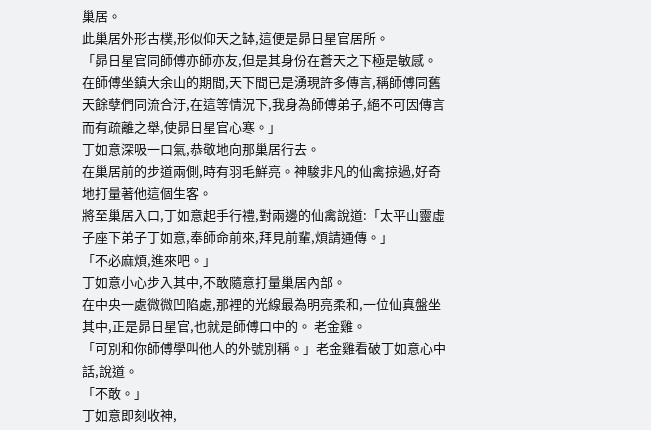巢居。
此巢居外形古樸,形似仰天之缽,這便是昴日星官居所。
「昴日星官同師傅亦師亦友,但是其身份在蒼天之下極是敏感。
在師傅坐鎮大余山的期間,天下間已是湧現許多傳言,稱師傅同舊天餘孽們同流合汙,在這等情況下,我身為師傅弟子,絕不可因傳言而有疏離之舉,使昴日星官心寒。」
丁如意深吸一口氣,恭敬地向那巢居行去。
在巢居前的步道兩側,時有羽毛鮮亮。神駿非凡的仙禽掠過,好奇地打量著他這個生客。
將至巢居入口,丁如意起手行禮,對兩邊的仙禽說道:「太平山靈虛子座下弟子丁如意,奉師命前來,拜見前輩,煩請通傳。」
「不必麻煩,進來吧。」
丁如意小心步入其中,不敢隨意打量巢居內部。
在中央一處微微凹陷處,那裡的光線最為明亮柔和,一位仙真盤坐其中,正是昴日星官,也就是師傅口中的。 老金雞。
「可別和你師傅學叫他人的外號別稱。」老金雞看破丁如意心中話,說道。
「不敢。」
丁如意即刻收神,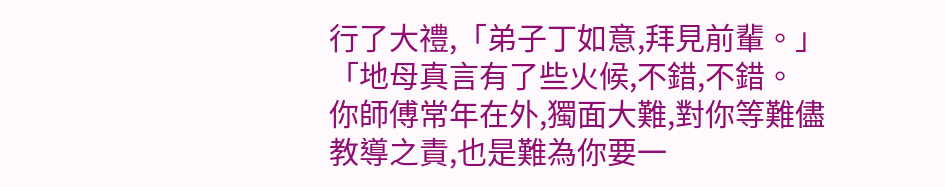行了大禮,「弟子丁如意,拜見前輩。」
「地母真言有了些火候,不錯,不錯。
你師傅常年在外,獨面大難,對你等難儘教導之責,也是難為你要一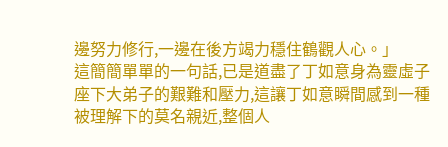邊努力修行,一邊在後方竭力穩住鶴觀人心。」
這簡簡單單的一句話,已是道盡了丁如意身為靈虛子座下大弟子的艱難和壓力,這讓丁如意瞬間感到一種被理解下的莫名親近,整個人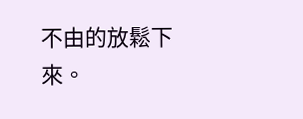不由的放鬆下來。